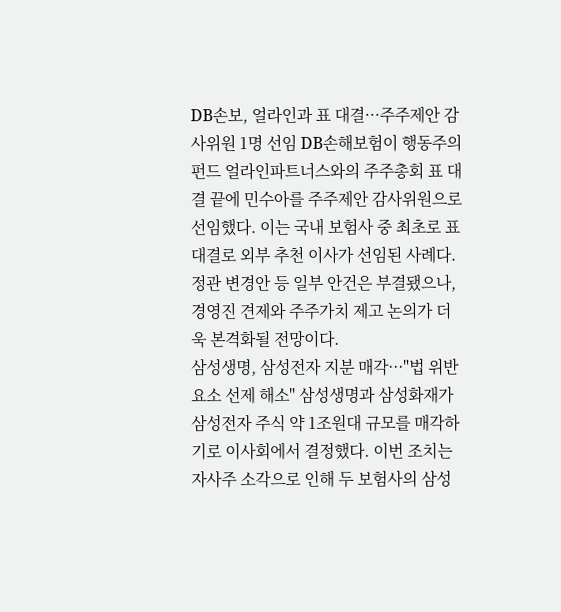DB손보, 얼라인과 표 대결···주주제안 감사위원 1명 선임 DB손해보험이 행동주의 펀드 얼라인파트너스와의 주주총회 표 대결 끝에 민수아를 주주제안 감사위원으로 선임했다. 이는 국내 보험사 중 최초로 표 대결로 외부 추천 이사가 선임된 사례다. 정관 변경안 등 일부 안건은 부결됐으나, 경영진 견제와 주주가치 제고 논의가 더욱 본격화될 전망이다.
삼성생명, 삼성전자 지분 매각···"법 위반 요소 선제 해소" 삼성생명과 삼성화재가 삼성전자 주식 약 1조원대 규모를 매각하기로 이사회에서 결정했다. 이번 조치는 자사주 소각으로 인해 두 보험사의 삼성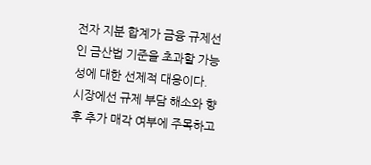전자 지분 합계가 금융 규제선인 금산법 기준을 초과할 가능성에 대한 선제적 대응이다. 시장에선 규제 부담 해소와 향후 추가 매각 여부에 주목하고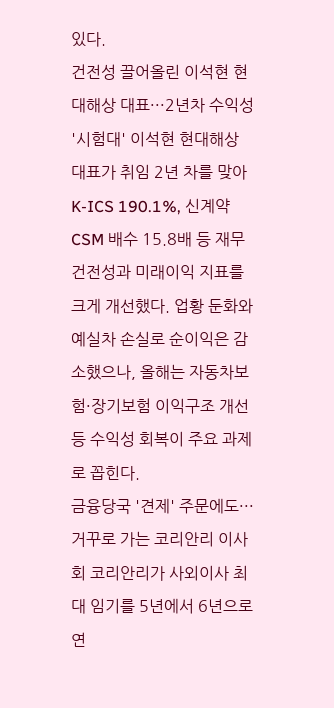있다.
건전성 끌어올린 이석현 현대해상 대표···2년차 수익성 '시험대' 이석현 현대해상 대표가 취임 2년 차를 맞아 K-ICS 190.1%, 신계약 CSM 배수 15.8배 등 재무 건전성과 미래이익 지표를 크게 개선했다. 업황 둔화와 예실차 손실로 순이익은 감소했으나, 올해는 자동차보험·장기보험 이익구조 개선 등 수익성 회복이 주요 과제로 꼽힌다.
금융당국 '견제' 주문에도···거꾸로 가는 코리안리 이사회 코리안리가 사외이사 최대 임기를 5년에서 6년으로 연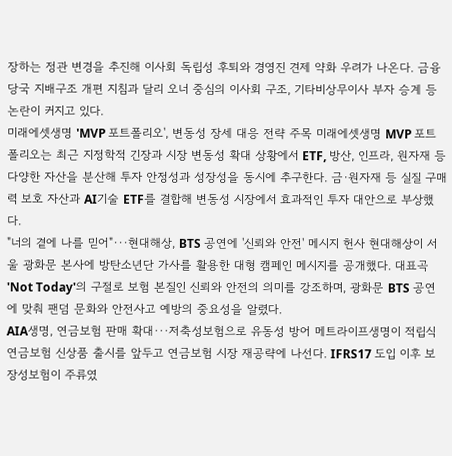장하는 정관 변경을 추진해 이사회 독립성 후퇴와 경영진 견제 약화 우려가 나온다. 금융당국 지배구조 개편 지침과 달리 오너 중심의 이사회 구조, 기타비상무이사 부자 승계 등 논란이 커지고 있다.
미래에셋생명 'MVP 포트폴리오', 변동성 장세 대응 전략 주목 미래에셋생명 MVP 포트폴리오는 최근 지정학적 긴장과 시장 변동성 확대 상황에서 ETF, 방산, 인프라, 원자재 등 다양한 자산을 분산해 투자 안정성과 성장성을 동시에 추구한다. 금·원자재 등 실질 구매력 보호 자산과 AI기술 ETF를 결합해 변동성 시장에서 효과적인 투자 대안으로 부상했다.
"너의 곁에 나를 믿어"···현대해상, BTS 공연에 '신뢰와 안전' 메시지 헌사 현대해상이 서울 광화문 본사에 방탄소년단 가사를 활용한 대형 캠페인 메시지를 공개했다. 대표곡 'Not Today'의 구절로 보험 본질인 신뢰와 안전의 의미를 강조하며, 광화문 BTS 공연에 맞춰 팬덤 문화와 안전사고 예방의 중요성을 알렸다.
AIA생명, 연금보험 판매 확대···저축성보험으로 유동성 방어 메트라이프생명이 적립식 연금보험 신상품 출시를 앞두고 연금보험 시장 재공략에 나선다. IFRS17 도입 이후 보장성보험이 주류였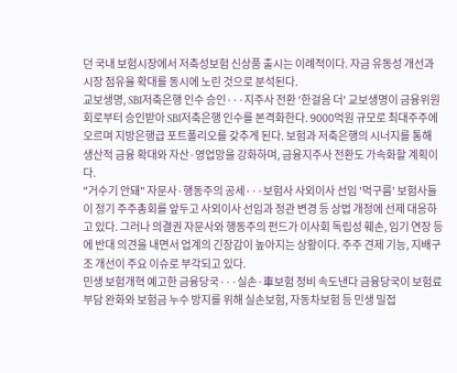던 국내 보험시장에서 저축성보험 신상품 출시는 이례적이다. 자금 유동성 개선과 시장 점유율 확대를 동시에 노린 것으로 분석된다.
교보생명, SBI저축은행 인수 승인···지주사 전환 '한걸음 더' 교보생명이 금융위원회로부터 승인받아 SBI저축은행 인수를 본격화한다. 9000억원 규모로 최대주주에 오르며 지방은행급 포트폴리오를 갖추게 된다. 보험과 저축은행의 시너지를 통해 생산적 금융 확대와 자산·영업망을 강화하며, 금융지주사 전환도 가속화할 계획이다.
"거수기 안돼" 자문사·행동주의 공세···보험사 사외이사 선임 '먹구름' 보험사들이 정기 주주총회를 앞두고 사외이사 선임과 정관 변경 등 상법 개정에 선제 대응하고 있다. 그러나 의결권 자문사와 행동주의 펀드가 이사회 독립성 훼손, 임기 연장 등에 반대 의견을 내면서 업계의 긴장감이 높아지는 상황이다. 주주 견제 기능, 지배구조 개선이 주요 이슈로 부각되고 있다.
민생 보험개혁 예고한 금융당국···실손·車보험 정비 속도낸다 금융당국이 보험료 부담 완화와 보험금 누수 방지를 위해 실손보험, 자동차보험 등 민생 밀접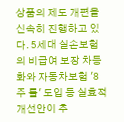상품의 제도 개편을 신속히 진행하고 있다. 5세대 실손보험의 비급여 보장 차등화와 자동차보험 '8주 룰' 도입 등 실효적 개선안이 추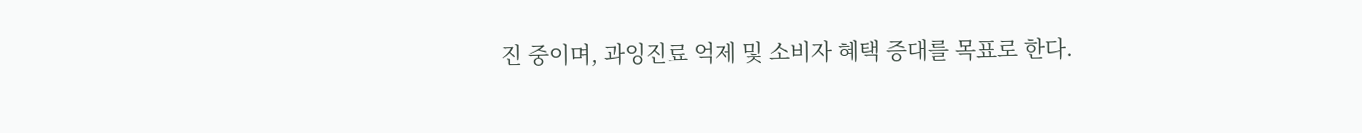진 중이며, 과잉진료 억제 및 소비자 혜택 증대를 목표로 한다.